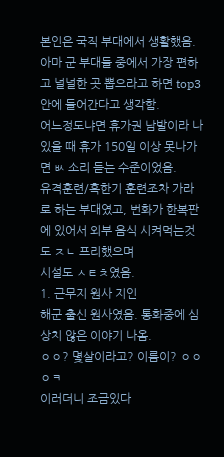본인은 국직 부대에서 생활했음.
아마 군 부대들 중에서 가장 편하고 널널한 곳 뽑으라고 하면 top3 안에 들어간다고 생각함.
어느정도냐면 휴가권 남발이라 나 있을 때 휴가 150일 이상 못나가면 ㅄ 소리 듣는 수준이었음.
유격훈련/혹한기 훈련조차 가라로 하는 부대였고, 번화가 한복판에 있어서 외부 음식 시켜먹는것도 ㅈㄴ 프리했으며
시설도 ㅅㅌㅊ였음.
1. 근무지 원사 지인
해군 출신 원사였음. 통화중에 심상치 않은 이야기 나옴.
ㅇㅇ? 몇살이라고? 이름이? ㅇㅇ ㅇㅋ
이러더니 조금있다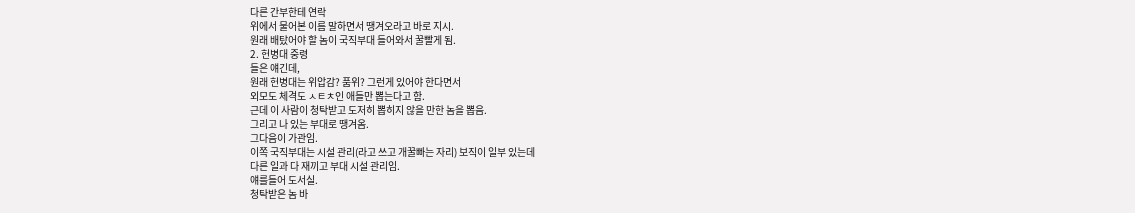다른 간부한테 연락
위에서 물어본 이름 말하면서 땡겨오라고 바로 지시.
원래 배탔어야 할 놈이 국직부대 들어와서 꿀빨게 됨.
2. 헌병대 중령
들은 얘긴데,
원래 헌병대는 위압감? 품위? 그런게 있어야 한다면서
외모도 체격도 ㅅㅌㅊ인 애들만 뽑는다고 함.
근데 이 사람이 청탁받고 도저히 뽑히지 않을 만한 놈을 뽑음.
그리고 나 있는 부대로 땡겨옴.
그다음이 가관임.
이쪽 국직부대는 시설 관리(라고 쓰고 개꿀빠는 자리) 보직이 일부 있는데
다른 일과 다 재끼고 부대 시설 관리임.
얘를들어 도서실.
청탁받은 놈 바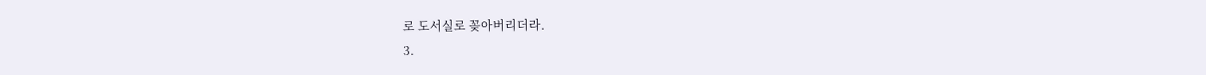로 도서실로 꽂아버리더라.
3.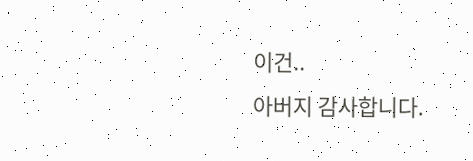이건..
아버지 감사합니다.